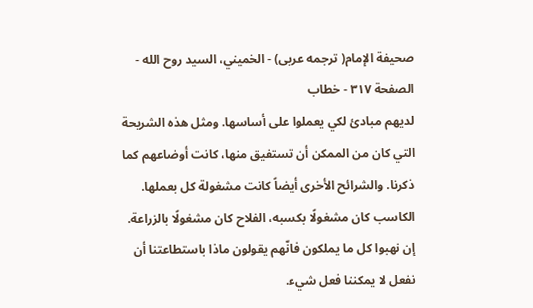صحيفة الإمام( ترجمه عربى) - الخميني، السيد روح الله - الصفحة ٣١٧ - خطاب
لديهم مبادئ لكي يعملوا على أساسها. ومثل هذه الشريحة التي كان من الممكن أن تستفيق منها، كانت أوضاعهم كما ذكرنا. والشرائح الأخرى أيضاً كانت مشغولة كل بعملها. الكاسب كان مشغولًا بكسبه، الفلاح كان مشغولًا بالزراعة. إن نهبوا كل ما يملكون فانّهم يقولون ماذا باستطاعتنا أن نفعل لا يمكننا فعل شيء.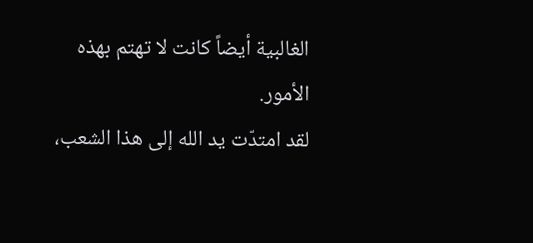الغالبية أيضاً كانت لا تهتم بهذه الأمور.
لقد امتدّت يد الله إلى هذا الشعب،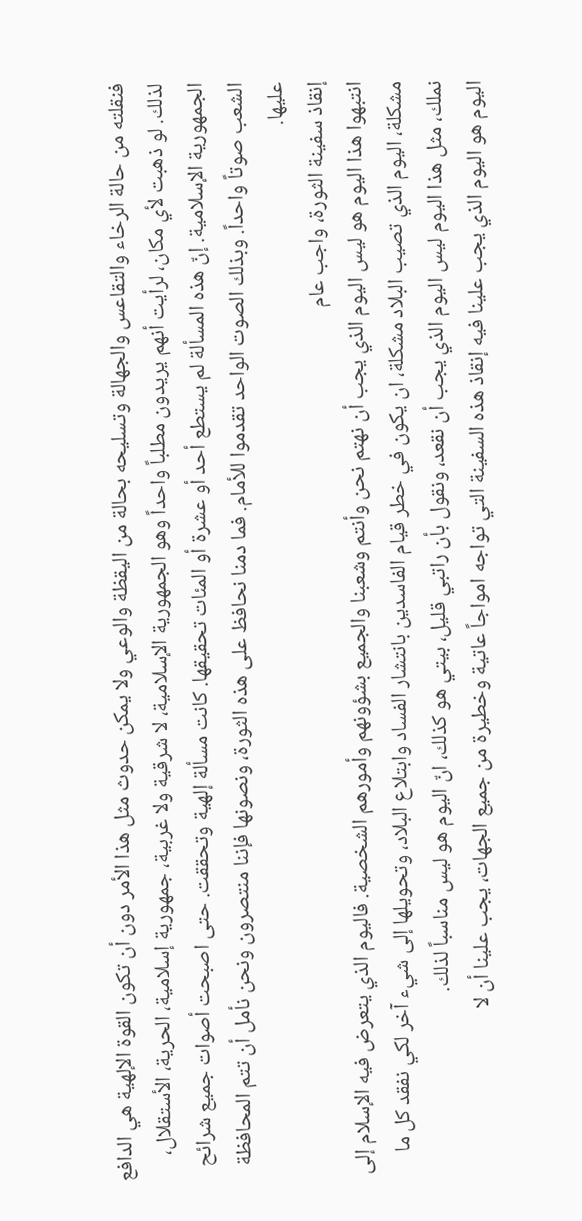فنقلته من حالة الرخاء والتقاعس والجهالة وتسليحه بحالة من اليقظة والوعي ولا يمكن حدوث مثل هذا الأمر دون أن تكون القوة الإلهية هي الدافع لذلك. لو ذهبت لأي مكان، لرأيت أنهم يريدون مطلباً واحداً وهو الجمهورية الإسلامية، لا شرقية ولا غربية، جمهورية إسلامية، الحرية، الأستقلال، الجمهورية الإسلامية. إنّ هذه المسألة لم يستطع أحد أو عشرة أو المئات تحقيقها. كانت مسألة إلهية وتحققت. حتى اصبحت أصوات جميع شرائح الشعب صوتاً واحداً. وبذلك الصوت الواحد تقدموا للأمام. فما دمنا نحافظ على هذه الثورة، ونصونها فإننا منتصرون ونحن نأمل أن تتم المحافظة عليها.
إنقاذ سفينة الثورة، واجب عام
انتبهوا هذا اليوم هو ليس اليوم الذي يجب أن نهتم نحن وأنتم وشعبنا والجميع بشؤونهم وأمورهم الشخصية. فاليوم الذي يتعرض فيه الإسلام إلى مشكلة، اليوم الذي تصيب البلاد مشكلة، ان يكون في خطر قيام الفاسدين بانتشار الفساد وابتلاع البلاد، وتحويلها إلى شيء آخر لكي نفقد كل ما نملك، مثل هذا اليوم ليس اليوم الذي يجب أن نقعد، ونقول بأن راتبي قليل، بيتي هو كذلك، انّ اليوم هو ليس مناسباً لذلك.
اليوم هو اليوم الذي يجب علينا فيه إنقاذ هذه السفينة التي تواجه امواجاً عاتية وخطيرة من جميع الجهات، يجب علينا أن لا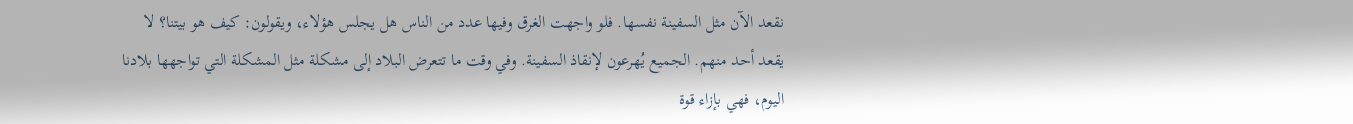نقعد الآن مثل السفينة نفسها. فلو واجهت الغرق وفيها عدد من الناس هل يجلس هؤلاء، ويقولون: كيف هو بيتنا؟ لا يقعد أحد منهم. الجميع يُهرعون لإنقاذ السفينة. وفي وقت ما تتعرض البلاد إلى مشكلة مثل المشكلة التي تواجهها بلادنا اليوم، فهي بإزاء قوة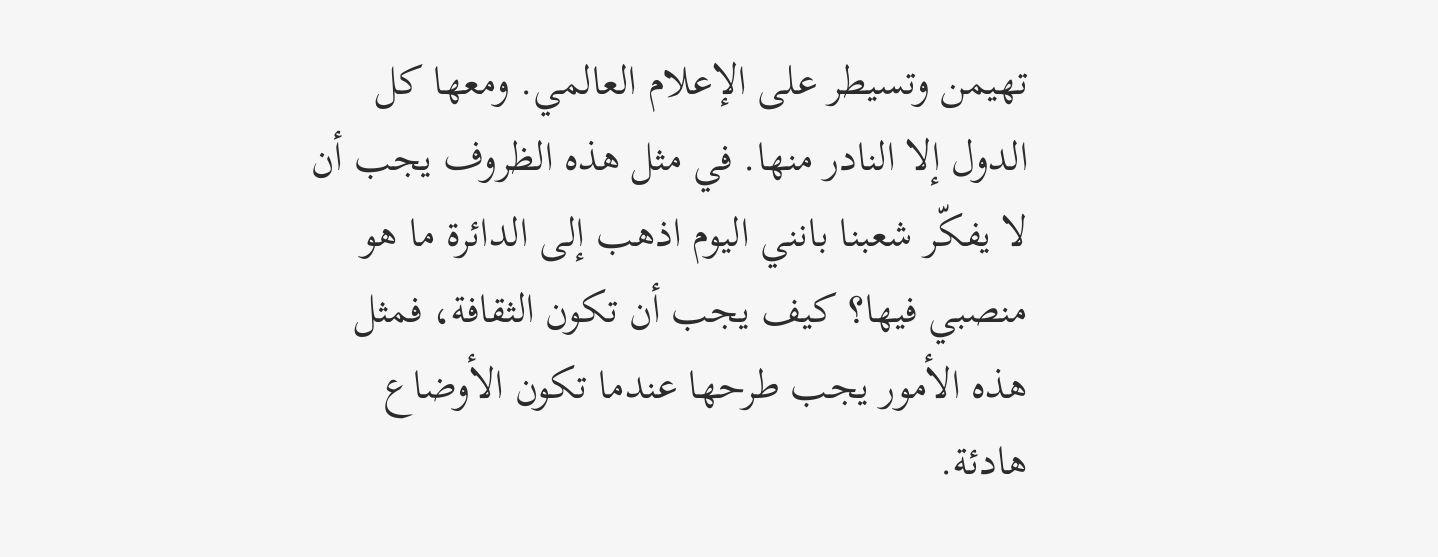تهيمن وتسيطر على الإعلام العالمي. ومعها كل الدول إلا النادر منها. في مثل هذه الظروف يجب أن لا يفكّر شعبنا بانني اليوم اذهب إلى الدائرة ما هو منصبي فيها؟ كيف يجب أن تكون الثقافة، فمثل هذه الأمور يجب طرحها عندما تكون الأوضاع هادئة.